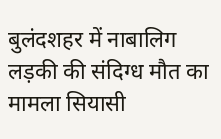बुलंदशहर में नाबालिग लड़की की संदिग्ध मौत का मामला सियासी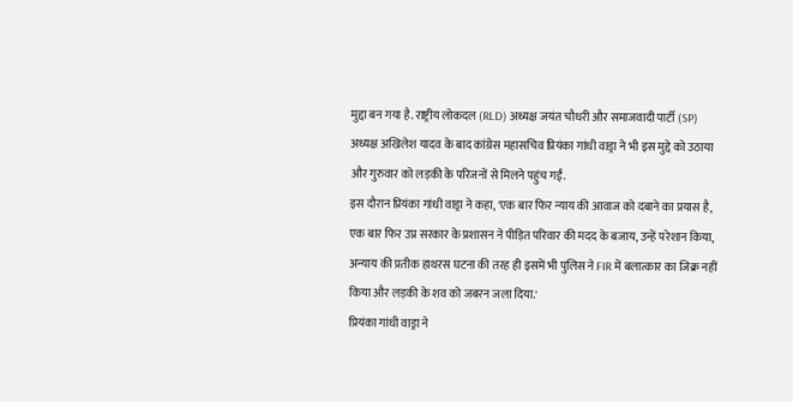मुद्दा बन गया है. राष्ट्रीय लोकदल (RLD) अध्यक्ष जयंत चौधरी और समाजवादी पार्टी (SP) अध्यक्ष अखिलेश यादव के बाद कांग्रेस महासचिव प्रियंका गांधी वाड्रा ने भी इस मुद्दे को उठाया और गुरुवार को लड़की के परिजनों से मिलने पहुंच गईं.
इस दौरान प्रियंका गांधी वाड्रा ने कहा, 'एक बार फिर न्याय की आवाज को दबाने का प्रयास है, एक बार फिर उप्र सरकार के प्रशासन ने पीड़ित परिवार की मदद के बजाय, उन्हें परेशान किया, अन्याय की प्रतीक हाथरस घटना की तरह ही इसमें भी पुलिस ने FIR में बलात्कार का जिक्र नहीं किया और लड़की के शव को जबरन जला दिया.'
प्रियंका गांधी वाड्रा ने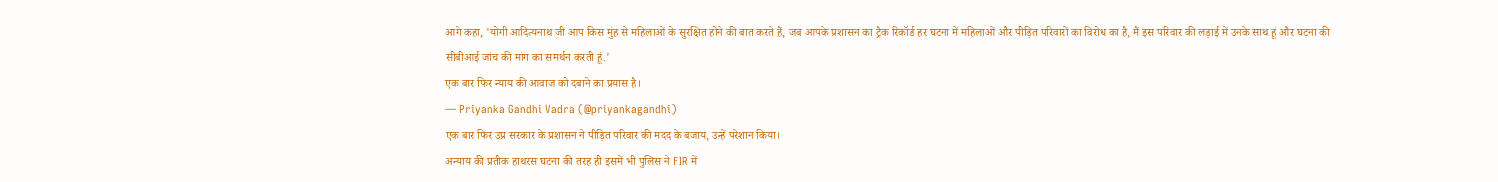आगे कहा, 'योगी आदित्यनाथ जी आप किस मुंह से महिलाओं के सुरक्षित होने की बात करते हैं, जब आपके प्रशासन का ट्रैक रिकॉर्ड हर घटना में महिलाओं और पीड़ित परिवारों का विरोध का है, मैं इस परिवार की लड़ाई में उनके साथ हूं और घटना की सीबीआई जांच की मांग का समर्थन करती हूं.'
एक बार फिर न्याय की आवाज को दबाने का प्रयास है।
— Priyanka Gandhi Vadra (@priyankagandhi)
एक बार फिर उप्र सरकार के प्रशासन ने पीड़ित परिवार की मदद के बजाय, उन्हें परेशान किया।
अन्याय की प्रतीक हाथरस घटना की तरह ही इसमें भी पुलिस ने FIR में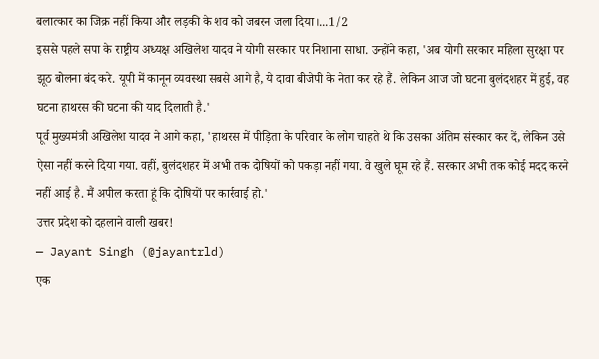बलात्कार का जिक्र नहीं किया और लड़की के शव को जबरन जला दिया।...1/2
इससे पहले सपा के राष्ट्रीय अध्यक्ष अखिलेश यादव ने योगी सरकार पर निशाना साधा. उन्होंने कहा, 'अब योगी सरकार महिला सुरक्षा पर झूठ बोलना बंद करे. यूपी में कानून व्यवस्था सबसे आगे है, ये दावा बीजेपी के नेता कर रहे हैं. लेकिन आज जो घटना बुलंदशहर में हुई, वह घटना हाथरस की घटना की याद दिलाती है.'
पूर्व मुख्यमंत्री अखिलेश यादव ने आगे कहा, 'हाथरस में पीड़िता के परिवार के लोग चाहते थे कि उसका अंतिम संस्कार कर दें, लेकिन उसे ऐसा नहीं करने दिया गया. वहीं, बुलंदशहर में अभी तक दोषियों को पकड़ा नहीं गया. वे खुले घूम रहे हैं. सरकार अभी तक कोई मदद करने नहीं आई है. मैं अपील करता हूं कि दोषियों पर कार्रवाई हो.'
उत्तर प्रदेश को दहलाने वाली खबर!
— Jayant Singh (@jayantrld)
एक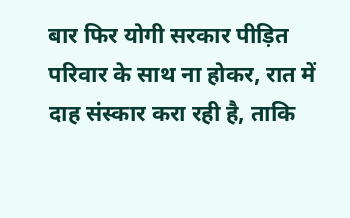बार फिर योगी सरकार पीड़ित परिवार के साथ ना होकर, रात में दाह संस्कार करा रही है, ताकि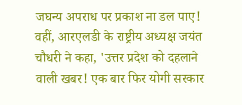जघन्य अपराध पर प्रकाश ना डल पाए!
वहीं, आरएलडी के राष्ट्रीय अध्यक्ष जयंत चौधरी ने कहा, 'उत्तर प्रदेश को दहलाने वाली खबर! एक बार फिर योगी सरकार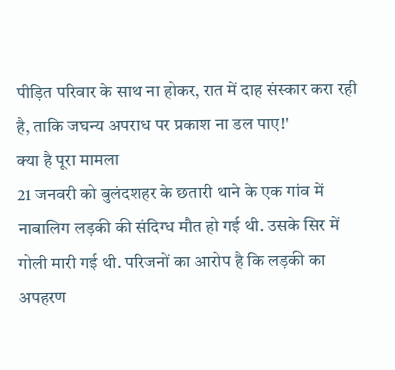पीड़ित परिवार के साथ ना होकर, रात में दाह संस्कार करा रही है, ताकि जघन्य अपराध पर प्रकाश ना डल पाए!'
क्या है पूरा मामला
21 जनवरी को बुलंदशहर के छतारी थाने के एक गांव में नाबालिग लड़की की संदिग्ध मौत हो गई थी. उसके सिर में गोली मारी गई थी. परिजनों का आरोप है कि लड़की का अपहरण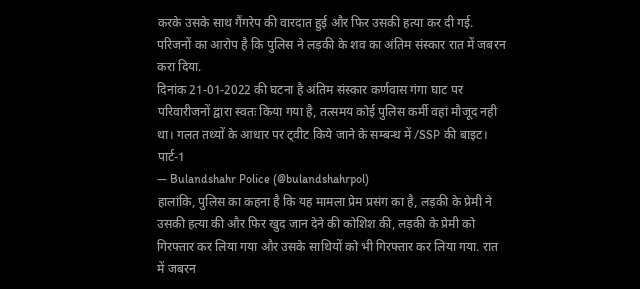करके उसके साथ गैंगरेप की वारदात हुई और फिर उसकी हत्या कर दी गई. परिजनों का आरोप है कि पुलिस ने लड़की के शव का अंतिम संस्कार रात में जबरन करा दिया.
दिनांक 21-01-2022 की घटना है अंतिम संस्कार कर्णवास गंगा घाट पर परिवारीजनों द्वारा स्वतः किया गया है, तत्समय कोई पुलिस कर्मी वहां मौजूद नही था। गलत तथ्यों के आधार पर ट्वीट किये जाने के सम्बन्ध में /SSP की बाइट। पार्ट-1
— Bulandshahr Police (@bulandshahrpol)
हालांकि, पुलिस का कहना है कि यह मामला प्रेम प्रसंग का है, लड़की के प्रेमी ने उसकी हत्या की और फिर खुद जान देने की कोशिश की, लड़की के प्रेमी को गिरफ्तार कर लिया गया और उसके साथियों को भी गिरफ्तार कर लिया गया. रात में जबरन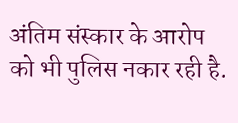अंतिम संस्कार के आरोप को भी पुलिस नकार रही है.